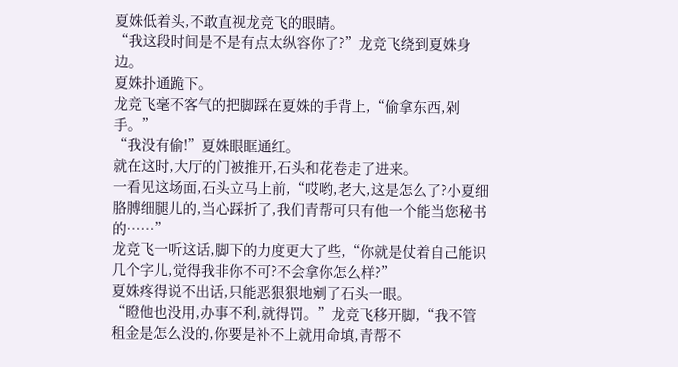夏姝低着头,不敢直视龙竞飞的眼睛。
“我这段时间是不是有点太纵容你了?”龙竞飞绕到夏姝身边。
夏姝扑通跪下。
龙竞飞毫不客气的把脚踩在夏姝的手背上,“偷拿东西,剁手。”
“我没有偷!”夏姝眼眶通红。
就在这时,大厅的门被推开,石头和花卷走了进来。
一看见这场面,石头立马上前,“哎哟,老大,这是怎么了?小夏细胳膊细腿儿的,当心踩折了,我们青帮可只有他一个能当您秘书的……”
龙竞飞一听这话,脚下的力度更大了些,“你就是仗着自己能识几个字儿,觉得我非你不可?不会拿你怎么样?”
夏姝疼得说不出话,只能恶狠狠地剜了石头一眼。
“瞪他也没用,办事不利,就得罚。”龙竞飞移开脚,“我不管租金是怎么没的,你要是补不上就用命填,青帮不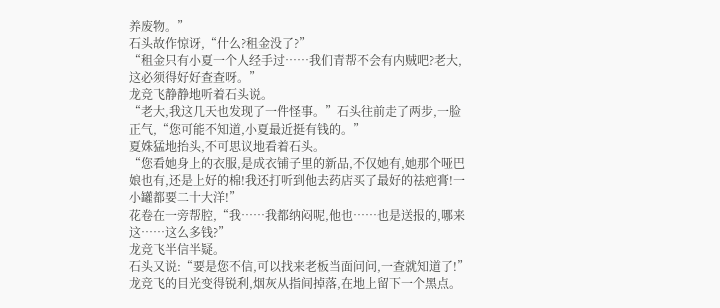养废物。”
石头故作惊讶,“什么?租金没了?”
“租金只有小夏一个人经手过……我们青帮不会有内贼吧?老大,这必须得好好查查呀。”
龙竞飞静静地听着石头说。
“老大,我这几天也发现了一件怪事。”石头往前走了两步,一脸正气,“您可能不知道,小夏最近挺有钱的。”
夏姝猛地抬头,不可思议地看着石头。
“您看她身上的衣服,是成衣铺子里的新品,不仅她有,她那个哑巴娘也有,还是上好的棉!我还打听到他去药店买了最好的祛疤膏!一小罐都要二十大洋!”
花卷在一旁帮腔,“我……我都纳闷呢,他也……也是送报的,哪来这……这么多钱?”
龙竞飞半信半疑。
石头又说:“要是您不信,可以找来老板当面问问,一查就知道了!”
龙竞飞的目光变得锐利,烟灰从指间掉落,在地上留下一个黑点。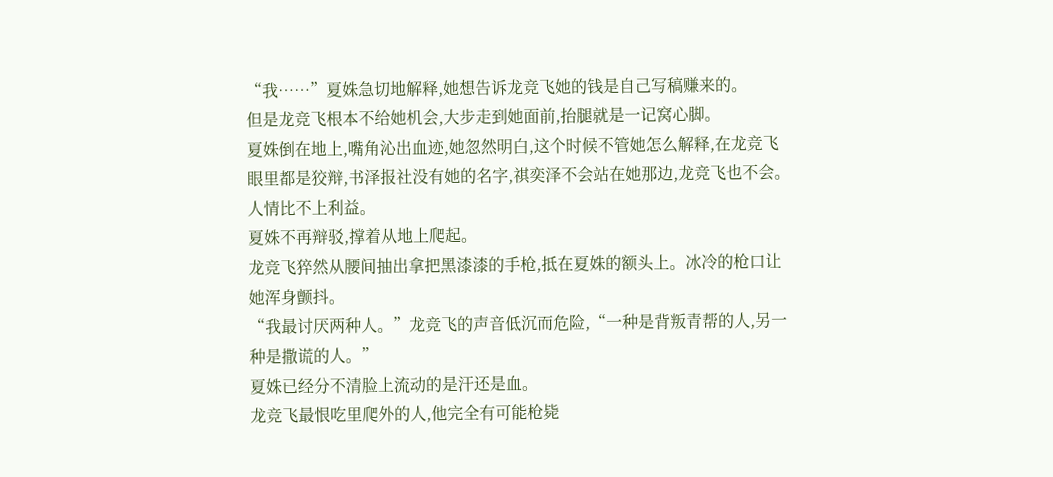“我……”夏姝急切地解释,她想告诉龙竞飞她的钱是自己写稿赚来的。
但是龙竞飞根本不给她机会,大步走到她面前,抬腿就是一记窝心脚。
夏姝倒在地上,嘴角沁出血迹,她忽然明白,这个时候不管她怎么解释,在龙竞飞眼里都是狡辩,书泽报社没有她的名字,祺奕泽不会站在她那边,龙竞飞也不会。
人情比不上利益。
夏姝不再辩驳,撑着从地上爬起。
龙竞飞猝然从腰间抽出拿把黑漆漆的手枪,抵在夏姝的额头上。冰冷的枪口让她浑身颤抖。
“我最讨厌两种人。”龙竞飞的声音低沉而危险,“一种是背叛青帮的人,另一种是撒谎的人。”
夏姝已经分不清脸上流动的是汗还是血。
龙竞飞最恨吃里爬外的人,他完全有可能枪毙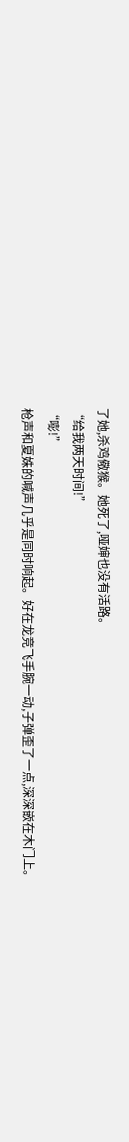了她,杀鸡儆猴。她死了,哑婶也没有活路。
“给我两天时间!”
“嘭!”
枪声和夏姝的喊声几乎是同时响起。好在龙竞飞手腕一动,子弹歪了一点,深深嵌在木门上。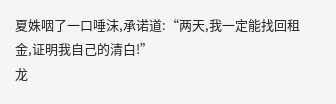夏姝咽了一口唾沫,承诺道:“两天,我一定能找回租金,证明我自己的清白!”
龙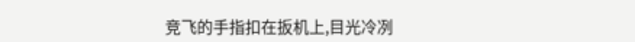竞飞的手指扣在扳机上,目光冷冽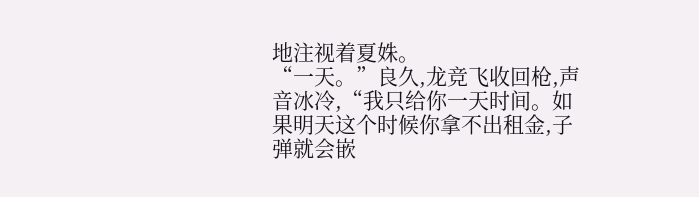地注视着夏姝。
“一天。”良久,龙竞飞收回枪,声音冰冷,“我只给你一天时间。如果明天这个时候你拿不出租金,子弹就会嵌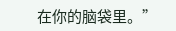在你的脑袋里。”